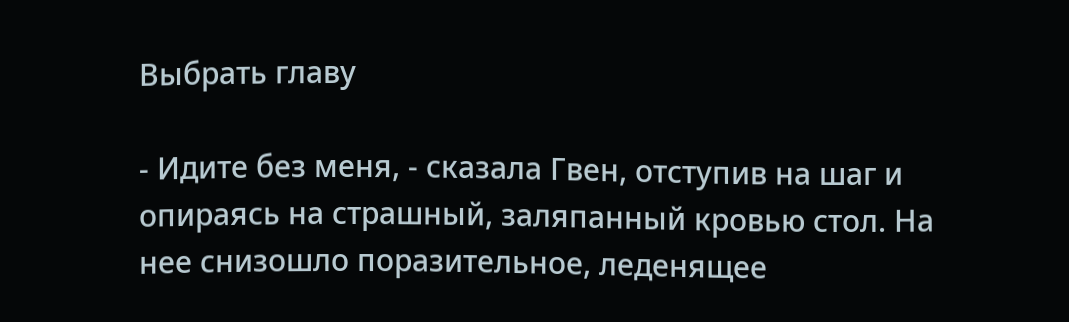Выбрать главу

- Идите без меня, - сказала Гвен, отступив на шаг и опираясь на страшный, заляпанный кровью стол. На нее снизошло поразительное, леденящее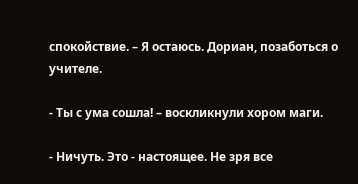спокойствие. – Я остаюсь. Дориан, позаботься о учителе.

- Ты с ума сошла! – воскликнули хором маги.

- Ничуть. Это - настоящее. Не зря все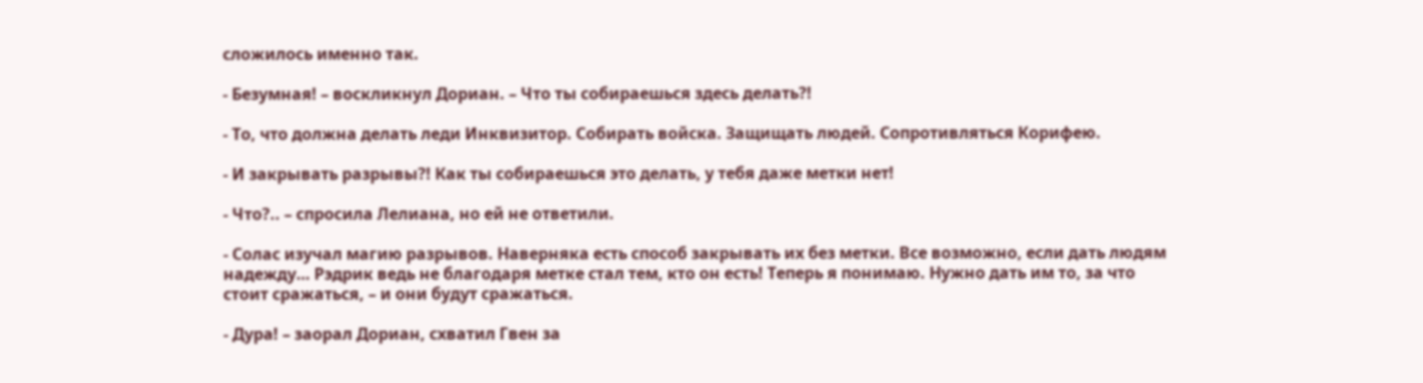сложилось именно так.

- Безумная! – воскликнул Дориан. – Что ты собираешься здесь делать?!

- То, что должна делать леди Инквизитор. Собирать войска. Защищать людей. Сопротивляться Корифею.

- И закрывать разрывы?! Как ты собираешься это делать, у тебя даже метки нет!

- Что?.. – спросила Лелиана, но ей не ответили.

- Солас изучал магию разрывов. Наверняка есть способ закрывать их без метки. Все возможно, если дать людям надежду… Рэдрик ведь не благодаря метке стал тем, кто он есть! Теперь я понимаю. Нужно дать им то, за что стоит сражаться, – и они будут сражаться.

- Дура! – заорал Дориан, схватил Гвен за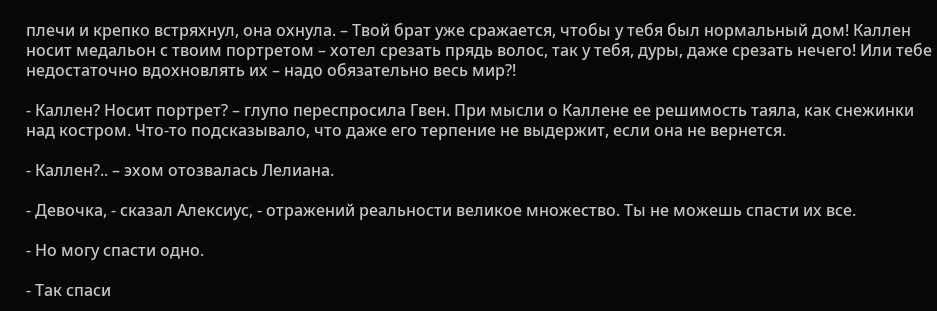плечи и крепко встряхнул, она охнула. – Твой брат уже сражается, чтобы у тебя был нормальный дом! Каллен носит медальон с твоим портретом – хотел срезать прядь волос, так у тебя, дуры, даже срезать нечего! Или тебе недостаточно вдохновлять их – надо обязательно весь мир?!

- Каллен? Носит портрет? – глупо переспросила Гвен. При мысли о Каллене ее решимость таяла, как снежинки над костром. Что-то подсказывало, что даже его терпение не выдержит, если она не вернется.

- Каллен?.. – эхом отозвалась Лелиана.

- Девочка, - сказал Алексиус, - отражений реальности великое множество. Ты не можешь спасти их все.

- Но могу спасти одно.

- Так спаси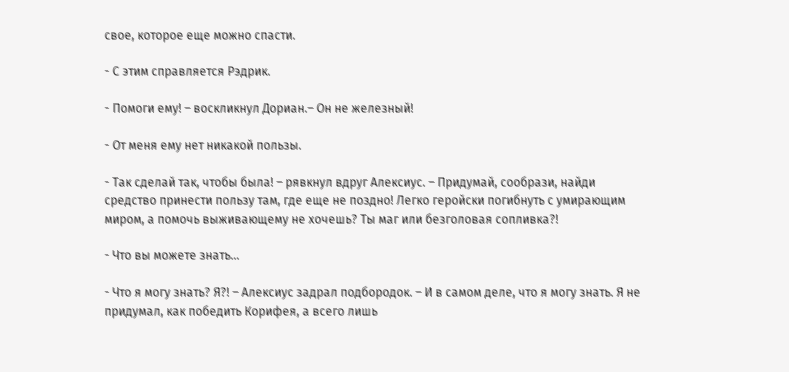свое, которое еще можно спасти.

- С этим справляется Рэдрик.

- Помоги ему! – воскликнул Дориан.– Он не железный!

- От меня ему нет никакой пользы.

- Так сделай так, чтобы была! – рявкнул вдруг Алексиус. – Придумай, сообрази, найди средство принести пользу там, где еще не поздно! Легко геройски погибнуть с умирающим миром, а помочь выживающему не хочешь? Ты маг или безголовая сопливка?!

- Что вы можете знать…

- Что я могу знать? Я?! – Алексиус задрал подбородок. – И в самом деле, что я могу знать. Я не придумал, как победить Корифея, а всего лишь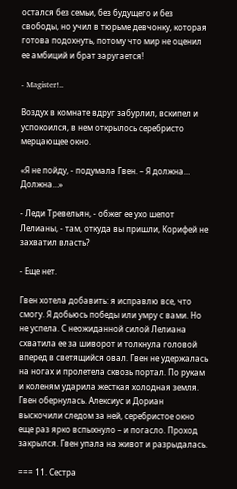остался без семьи, без будущего и без свободы, но учил в тюрьме девчонку, которая готова подохнуть, потому что мир не оценил ее амбиций и брат заругается!

- Magister!..

Воздух в комнате вдруг забурлил, вскипел и успокоился, в нем открылось серебристо мерцающее окно.

«Я не пойду, - подумала Гвен. – Я должна… Должна…»

- Леди Тревельян, - обжег ее ухо шепот Лелианы, - там, откуда вы пришли, Корифей не захватил власть?

- Еще нет.

Гвен хотела добавить: я исправлю все, что смогу. Я добьюсь победы или умру с вами. Но не успела. С неожиданной силой Лелиана схватила ее за шиворот и толкнула головой вперед в светящийся овал. Гвен не удержалась на ногах и пролетела сквозь портал. По рукам и коленям ударила жесткая холодная земля. Гвен обернулась. Алексиус и Дориан выскочили следом за ней, серебристое окно еще раз ярко вспыхнуло – и погасло. Проход закрылся. Гвен упала на живот и разрыдалась.

=== 11. Сестра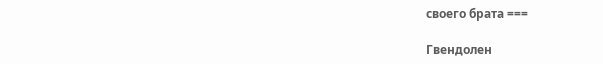своего брата ===

Гвендолен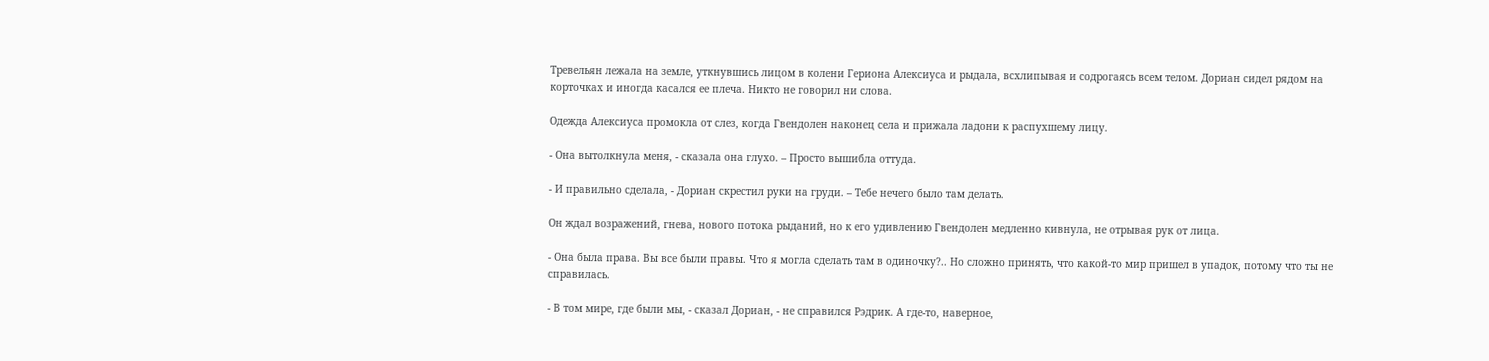Тревельян лежала на земле, уткнувшись лицом в колени Гериона Алексиуса и рыдала, всхлипывая и содрогаясь всем телом. Дориан сидел рядом на корточках и иногда касался ее плеча. Никто не говорил ни слова.

Одежда Алексиуса промокла от слез, когда Гвендолен наконец села и прижала ладони к распухшему лицу.

- Она вытолкнула меня, - сказала она глухо. – Просто вышибла оттуда.

- И правильно сделала, - Дориан скрестил руки на груди. – Тебе нечего было там делать.

Он ждал возражений, гнева, нового потока рыданий, но к его удивлению Гвендолен медленно кивнула, не отрывая рук от лица.

- Она была права. Вы все были правы. Что я могла сделать там в одиночку?.. Но сложно принять, что какой-то мир пришел в упадок, потому что ты не справилась.

- В том мире, где были мы, - сказал Дориан, - не справился Рэдрик. А где-то, наверное,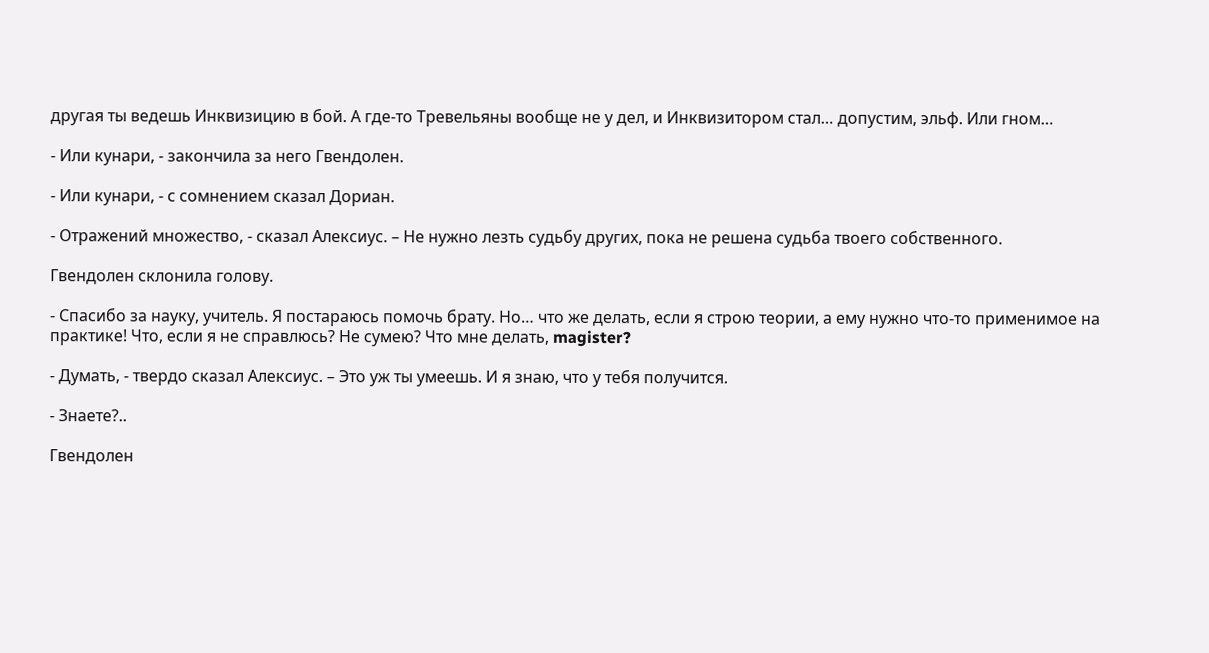другая ты ведешь Инквизицию в бой. А где-то Тревельяны вообще не у дел, и Инквизитором стал… допустим, эльф. Или гном…

- Или кунари, - закончила за него Гвендолен.

- Или кунари, - с сомнением сказал Дориан.

- Отражений множество, - сказал Алексиус. – Не нужно лезть судьбу других, пока не решена судьба твоего собственного.

Гвендолен склонила голову.

- Спасибо за науку, учитель. Я постараюсь помочь брату. Но… что же делать, если я строю теории, а ему нужно что-то применимое на практике! Что, если я не справлюсь? Не сумею? Что мне делать, magister?

- Думать, - твердо сказал Алексиус. – Это уж ты умеешь. И я знаю, что у тебя получится.

- Знаете?..

Гвендолен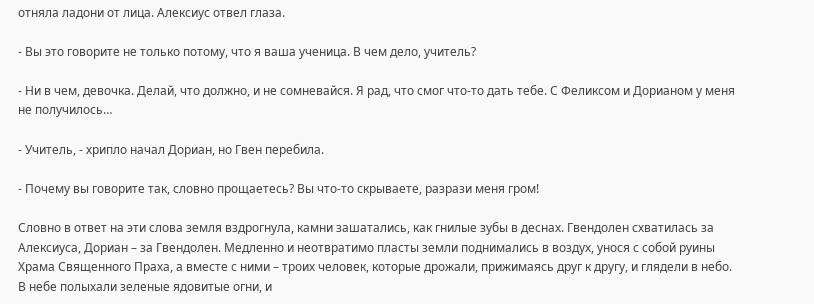отняла ладони от лица. Алексиус отвел глаза.

- Вы это говорите не только потому, что я ваша ученица. В чем дело, учитель?

- Ни в чем, девочка. Делай, что должно, и не сомневайся. Я рад, что смог что-то дать тебе. С Феликсом и Дорианом у меня не получилось…

- Учитель, - хрипло начал Дориан, но Гвен перебила.

- Почему вы говорите так, словно прощаетесь? Вы что-то скрываете, разрази меня гром!

Словно в ответ на эти слова земля вздрогнула, камни зашатались, как гнилые зубы в деснах. Гвендолен схватилась за Алексиуса, Дориан – за Гвендолен. Медленно и неотвратимо пласты земли поднимались в воздух, унося с собой руины Храма Священного Праха, а вместе с ними – троих человек, которые дрожали, прижимаясь друг к другу, и глядели в небо. В небе полыхали зеленые ядовитые огни, и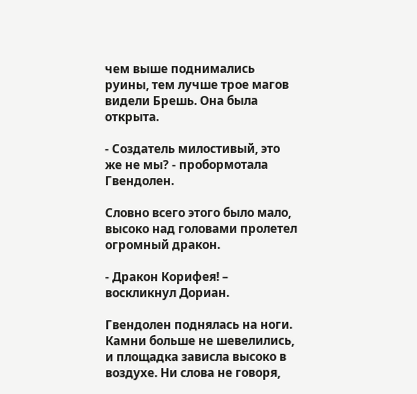чем выше поднимались руины, тем лучше трое магов видели Брешь. Она была открыта.

- Создатель милостивый, это же не мы? - пробормотала Гвендолен.

Словно всего этого было мало, высоко над головами пролетел огромный дракон.

- Дракон Корифея! – воскликнул Дориан.

Гвендолен поднялась на ноги. Камни больше не шевелились, и площадка зависла высоко в воздухе. Ни слова не говоря,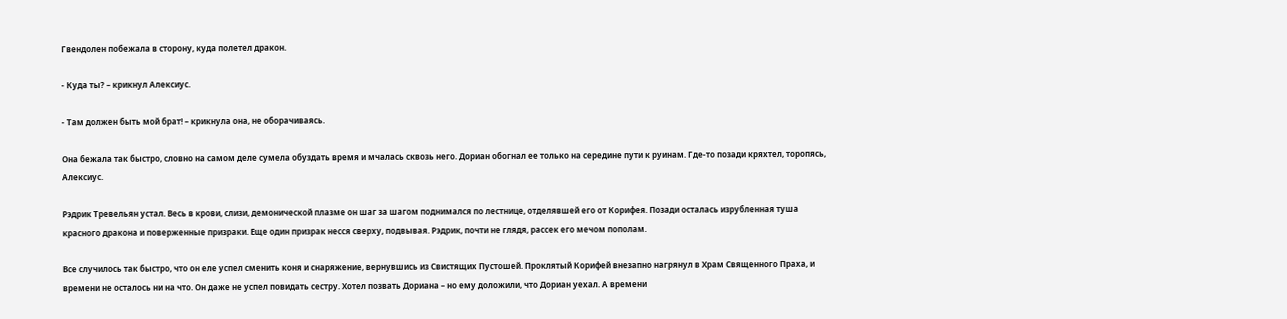Гвендолен побежала в сторону, куда полетел дракон.

- Куда ты? – крикнул Алексиус.

- Там должен быть мой брат! – крикнула она, не оборачиваясь.

Она бежала так быстро, словно на самом деле сумела обуздать время и мчалась сквозь него. Дориан обогнал ее только на середине пути к руинам. Где-то позади кряхтел, торопясь, Алексиус.

Рэдрик Тревельян устал. Весь в крови, слизи, демонической плазме он шаг за шагом поднимался по лестнице, отделявшей его от Корифея. Позади осталась изрубленная туша красного дракона и поверженные призраки. Еще один призрак несся сверху, подвывая. Рэдрик, почти не глядя, рассек его мечом пополам.

Все случилось так быстро, что он еле успел сменить коня и снаряжение, вернувшись из Свистящих Пустошей. Проклятый Корифей внезапно нагрянул в Храм Священного Праха, и времени не осталось ни на что. Он даже не успел повидать сестру. Хотел позвать Дориана – но ему доложили, что Дориан уехал. А времени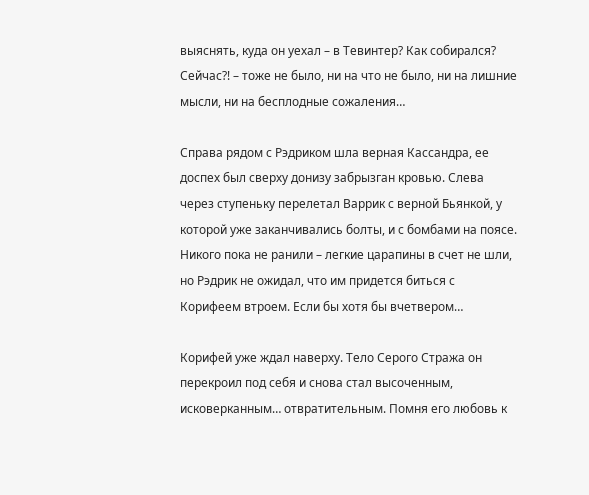выяснять, куда он уехал – в Тевинтер? Как собирался? Сейчас?! – тоже не было, ни на что не было, ни на лишние мысли, ни на бесплодные сожаления…

Справа рядом с Рэдриком шла верная Кассандра, ее доспех был сверху донизу забрызган кровью. Слева через ступеньку перелетал Варрик с верной Бьянкой, у которой уже заканчивались болты, и с бомбами на поясе. Никого пока не ранили – легкие царапины в счет не шли, но Рэдрик не ожидал, что им придется биться с Корифеем втроем. Если бы хотя бы вчетвером…

Корифей уже ждал наверху. Тело Серого Стража он перекроил под себя и снова стал высоченным, исковерканным… отвратительным. Помня его любовь к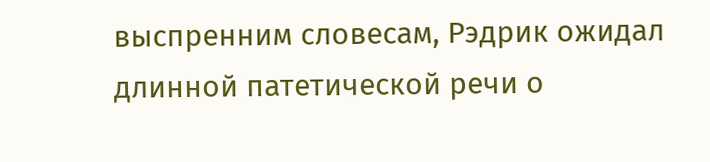выспренним словесам, Рэдрик ожидал длинной патетической речи о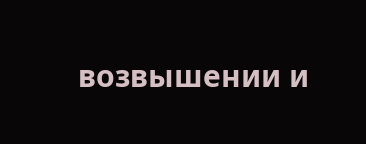возвышении и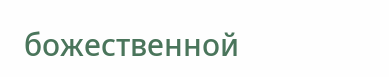божественной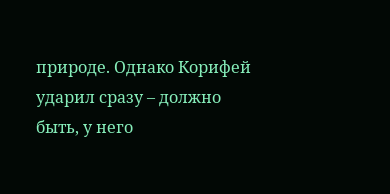природе. Однако Корифей ударил сразу – должно быть, у него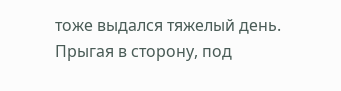тоже выдался тяжелый день. Прыгая в сторону, под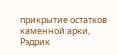прикрытие остатков каменной арки, Рэдрик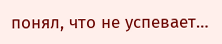понял, что не успевает…